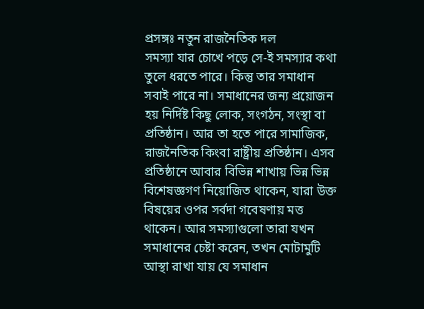প্রসঙ্গঃ নতুন রাজনৈতিক দল
সমস্যা যার চোখে পড়ে সে-ই সমস্যার কথা তুলে ধরতে পারে। কিন্তু তার সমাধান সবাই পারে না। সমাধানের জন্য প্রয়োজন হয় নির্দিষ্ট কিছু লোক, সংগঠন, সংস্থা বা প্রতিষ্ঠান। আর তা হতে পারে সামাজিক, রাজনৈতিক কিংবা রাষ্ট্রীয় প্রতিষ্ঠান। এসব প্রতিষ্ঠানে আবার বিভিন্ন শাখায় ভিন্ন ভিন্ন বিশেষজ্ঞগণ নিয়োজিত থাকেন, যারা উক্ত বিষয়ের ওপর সর্বদা গবেষণায় মত্ত থাকেন। আর সমস্যাগুলো তারা যখন সমাধানের চেষ্টা করেন, তখন মোটামুটি আস্থা রাখা যায় যে সমাধান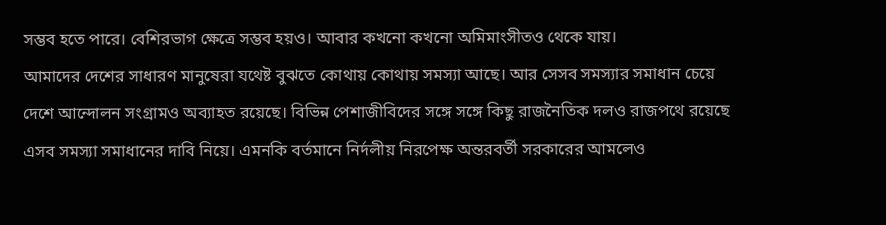সম্ভব হতে পারে। বেশিরভাগ ক্ষেত্রে সম্ভব হয়ও। আবার কখনো কখনো অমিমাংসীতও থেকে যায়।
আমাদের দেশের সাধারণ মানুষেরা যথেষ্ট বুঝতে কোথায় কোথায় সমস্যা আছে। আর সেসব সমস্যার সমাধান চেয়ে দেশে আন্দোলন সংগ্রামও অব্যাহত রয়েছে। বিভিন্ন পেশাজীবিদের সঙ্গে সঙ্গে কিছু রাজনৈতিক দলও রাজপথে রয়েছে এসব সমস্যা সমাধানের দাবি নিয়ে। এমনকি বর্তমানে নির্দলীয় নিরপেক্ষ অন্তরবর্তী সরকারের আমলেও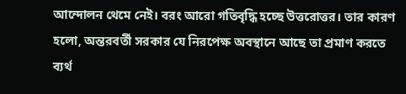আন্দোলন থেমে নেই। বরং আরো গতিবৃদ্ধি হচ্ছে উত্তরোত্তর। তার কারণ হলো, অন্তরবর্তী সরকার যে নিরপেক্ষ অবস্থানে আছে তা প্রমাণ করতে ব্যর্থ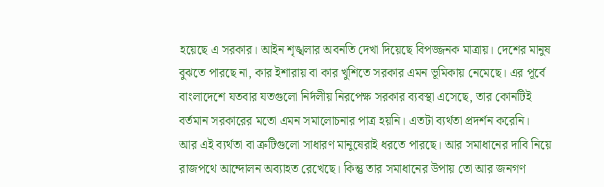হয়েছে এ সরকার। আইন শৃঙ্খলার অবনতি দেখা দিয়েছে বিপজ্জনক মাত্রায়। দেশের মানুষ বুঝতে পারছে না, কার ইশারায় বা কার খুশিতে সরকার এমন ভূমিকায় নেমেছে। এর পূর্বে বাংলাদেশে যতবার যতগুলো নির্দলীয় নিরপেক্ষ সরকার ব্যবস্থা এসেছে, তার কোনটিই বর্তমান সরকারের মতো এমন সমালোচনার পাত্র হয়নি। এতটা ব্যর্থতা প্রদর্শন করেনি।
আর এই ব্যর্থতা বা ত্রুটিগুলো সাধারণ মানুষেরাই ধরতে পারছে। আর সমাধানের দাবি নিয়ে রাজপথে আন্দোলন অব্যাহত রেখেছে। কিন্তু তার সমাধানের উপায় তো আর জনগণ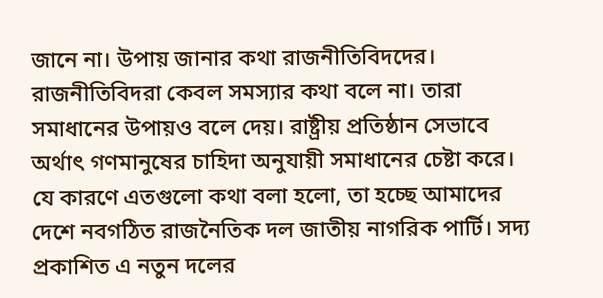জানে না। উপায় জানার কথা রাজনীতিবিদদের। রাজনীতিবিদরা কেবল সমস্যার কথা বলে না। তারা সমাধানের উপায়ও বলে দেয়। রাষ্ট্রীয় প্রতিষ্ঠান সেভাবে অর্থাৎ গণমানুষের চাহিদা অনুযায়ী সমাধানের চেষ্টা করে।
যে কারণে এতগুলো কথা বলা হলো, তা হচ্ছে আমাদের দেশে নবগঠিত রাজনৈতিক দল জাতীয় নাগরিক পার্টি। সদ্য প্রকাশিত এ নতুন দলের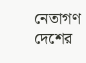নেতাগণ দেশের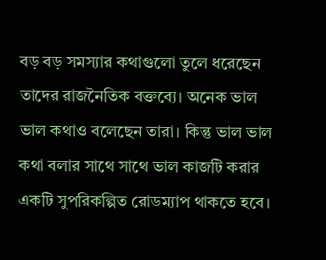বড় বড় সমস্যার কথাগুলো তুলে ধরেছেন তাদের রাজনৈতিক বক্তব্যে। অনেক ভাল ভাল কথাও বলেছেন তারা। কিন্তু ভাল ভাল কথা বলার সাথে সাথে ভাল কাজটি করার একটি সুপরিকল্পিত রোডম্যাপ থাকতে হবে।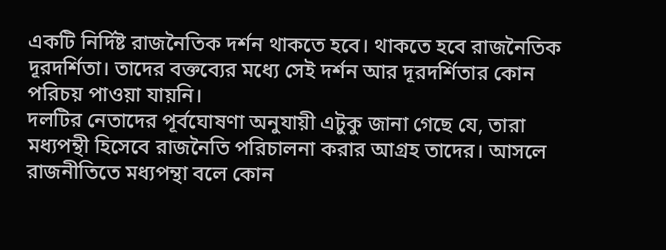একটি নির্দিষ্ট রাজনৈতিক দর্শন থাকতে হবে। থাকতে হবে রাজনৈতিক দূরদর্শিতা। তাদের বক্তব্যের মধ্যে সেই দর্শন আর দূরদর্শিতার কোন পরিচয় পাওয়া যায়নি।
দলটির নেতাদের পূর্বঘোষণা অনুযায়ী এটুকু জানা গেছে যে, তারা মধ্যপন্থী হিসেবে রাজনৈতি পরিচালনা করার আগ্রহ তাদের। আসলে রাজনীতিতে মধ্যপন্থা বলে কোন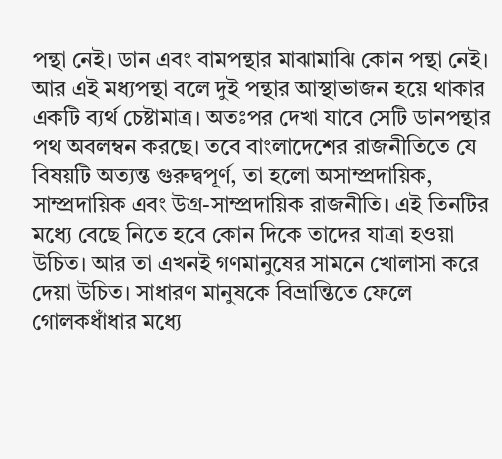পন্থা নেই। ডান এবং বামপন্থার মাঝামাঝি কোন পন্থা নেই। আর এই মধ্যপন্থা বলে দুই পন্থার আস্থাভাজন হয়ে থাকার একটি ব্যর্থ চেষ্টামাত্র। অতঃপর দেখা যাবে সেটি ডানপন্থার পথ অবলম্বন করছে। তবে বাংলাদেশের রাজনীতিতে যে বিষয়টি অত্যন্ত গুরুদ্বপূর্ণ, তা হলো অসাম্প্রদায়িক, সাম্প্রদায়িক এবং উগ্র-সাম্প্রদায়িক রাজনীতি। এই তিনটির মধ্যে বেছে নিতে হবে কোন দিকে তাদের যাত্রা হওয়া উচিত। আর তা এখনই গণমানুষের সামনে খোলাসা করে দেয়া উচিত। সাধারণ মানুষকে বিভ্রান্তিতে ফেলে গোলকধাঁধার মধ্যে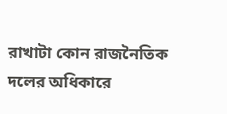রাখাটা কোন রাজনৈতিক দলের অধিকারে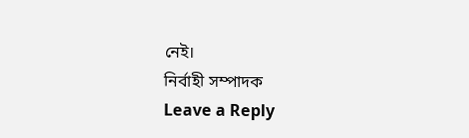নেই।
নির্বাহী সম্পাদক
Leave a Reply